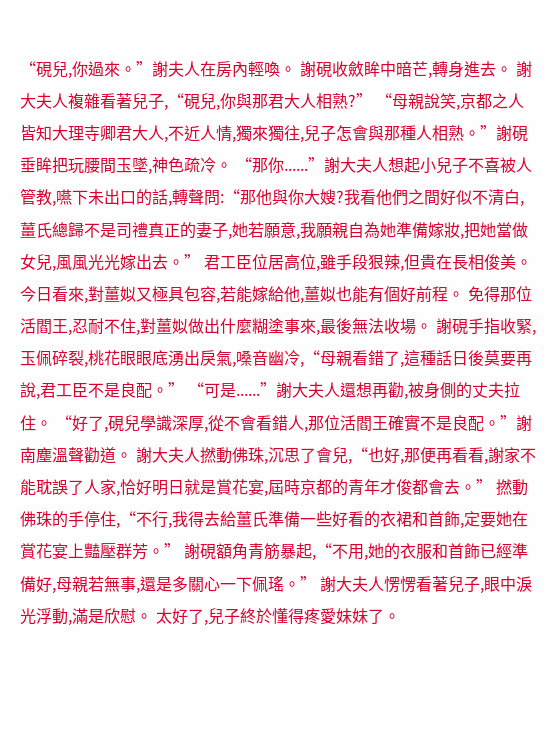“硯兒,你過來。”謝夫人在房內輕喚。 謝硯收斂眸中暗芒,轉身進去。 謝大夫人複雜看著兒子,“硯兒,你與那君大人相熟?” “母親說笑,京都之人皆知大理寺卿君大人,不近人情,獨來獨往,兒子怎會與那種人相熟。”謝硯垂眸把玩腰間玉墜,神色疏冷。 “那你......”謝大夫人想起小兒子不喜被人管教,嚥下未出口的話,轉聲問:“那他與你大嫂?我看他們之間好似不清白,薑氏總歸不是司禮真正的妻子,她若願意,我願親自為她準備嫁妝,把她當做女兒,風風光光嫁出去。” 君工臣位居高位,雖手段狠辣,但貴在長相俊美。 今日看來,對薑姒又極具包容,若能嫁給他,薑姒也能有個好前程。 免得那位活閻王,忍耐不住,對薑姒做出什麼糊塗事來,最後無法收場。 謝硯手指收緊,玉佩碎裂,桃花眼眼底湧出戾氣,嗓音幽冷,“母親看錯了,這種話日後莫要再說,君工臣不是良配。” “可是......”謝大夫人還想再勸,被身側的丈夫拉住。 “好了,硯兒學識深厚,從不會看錯人,那位活閻王確實不是良配。”謝南塵溫聲勸道。 謝大夫人撚動佛珠,沉思了會兒,“也好,那便再看看,謝家不能耽誤了人家,恰好明日就是賞花宴,屆時京都的青年才俊都會去。” 撚動佛珠的手停住,“不行,我得去給薑氏準備一些好看的衣裙和首飾,定要她在賞花宴上豔壓群芳。” 謝硯額角青筋暴起,“不用,她的衣服和首飾已經準備好,母親若無事,還是多關心一下佩瑤。” 謝大夫人愣愣看著兒子,眼中淚光浮動,滿是欣慰。 太好了,兒子終於懂得疼愛妹妹了。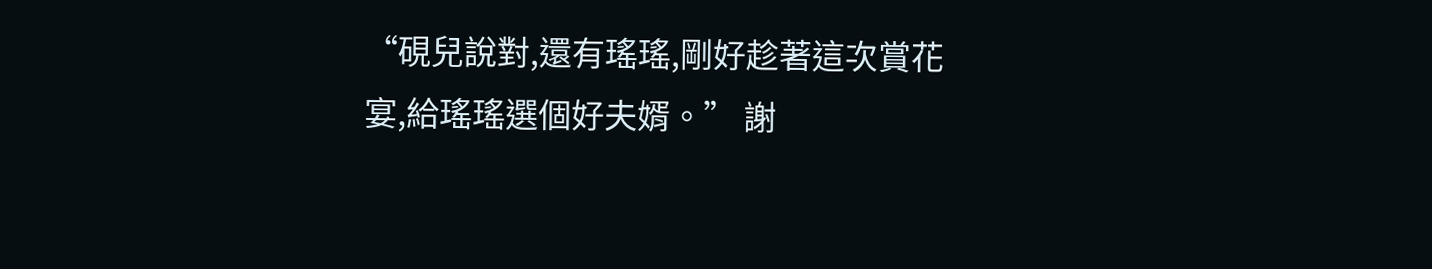“硯兒說對,還有瑤瑤,剛好趁著這次賞花宴,給瑤瑤選個好夫婿。” 謝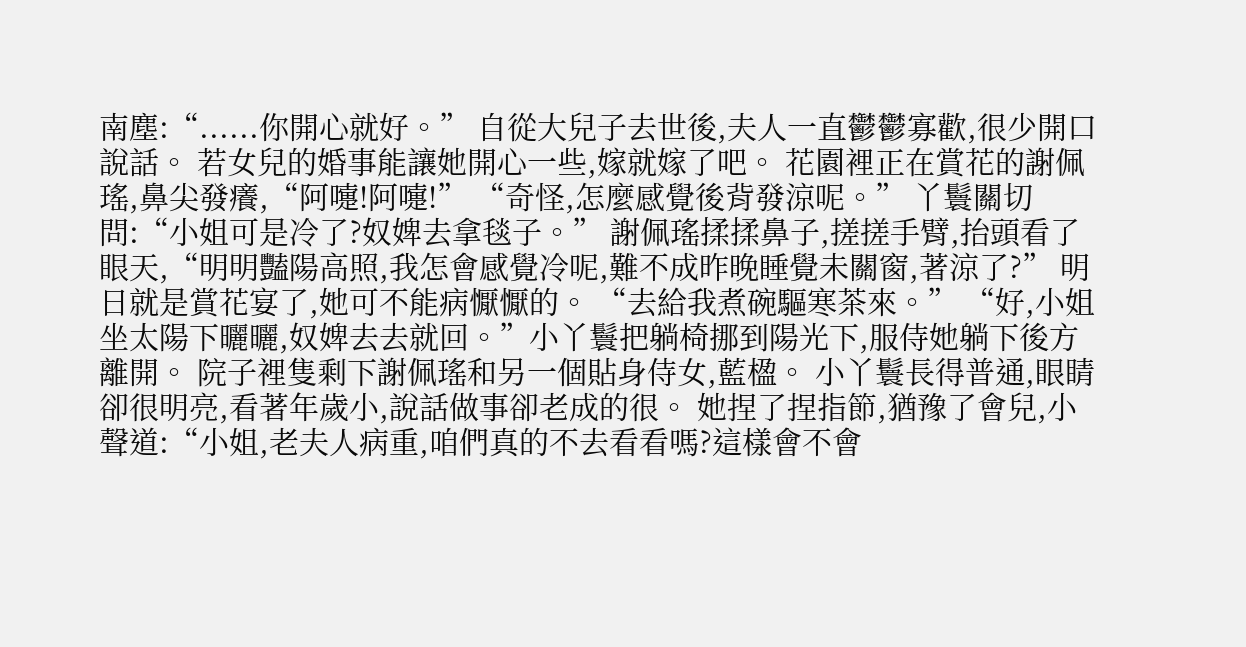南塵:“......你開心就好。” 自從大兒子去世後,夫人一直鬱鬱寡歡,很少開口說話。 若女兒的婚事能讓她開心一些,嫁就嫁了吧。 花園裡正在賞花的謝佩瑤,鼻尖發癢,“阿嚏!阿嚏!” “奇怪,怎麼感覺後背發涼呢。” 丫鬟關切問:“小姐可是冷了?奴婢去拿毯子。” 謝佩瑤揉揉鼻子,搓搓手臂,抬頭看了眼天,“明明豔陽高照,我怎會感覺冷呢,難不成昨晚睡覺未關窗,著涼了?” 明日就是賞花宴了,她可不能病懨懨的。 “去給我煮碗驅寒茶來。” “好,小姐坐太陽下曬曬,奴婢去去就回。”小丫鬟把躺椅挪到陽光下,服侍她躺下後方離開。 院子裡隻剩下謝佩瑤和另一個貼身侍女,藍楹。 小丫鬟長得普通,眼睛卻很明亮,看著年歲小,說話做事卻老成的很。 她捏了捏指節,猶豫了會兒,小聲道:“小姐,老夫人病重,咱們真的不去看看嗎?這樣會不會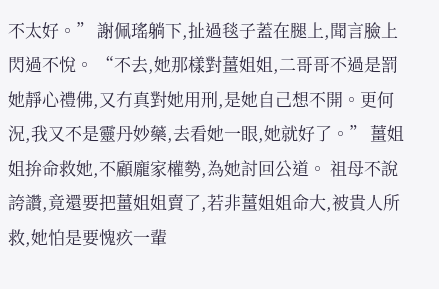不太好。” 謝佩瑤躺下,扯過毯子蓋在腿上,聞言臉上閃過不悅。 “不去,她那樣對薑姐姐,二哥哥不過是罰她靜心禮佛,又冇真對她用刑,是她自己想不開。更何況,我又不是靈丹妙藥,去看她一眼,她就好了。” 薑姐姐拚命救她,不顧龐家權勢,為她討回公道。 祖母不說誇讚,竟還要把薑姐姐賣了,若非薑姐姐命大,被貴人所救,她怕是要愧疚一輩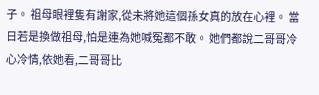子。 祖母眼裡隻有謝家,從未將她這個孫女真的放在心裡。 當日若是換做祖母,怕是連為她喊冤都不敢。 她們都說二哥哥冷心冷情,依她看,二哥哥比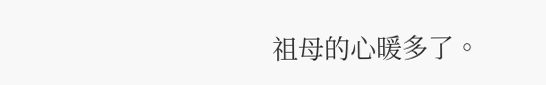祖母的心暖多了。